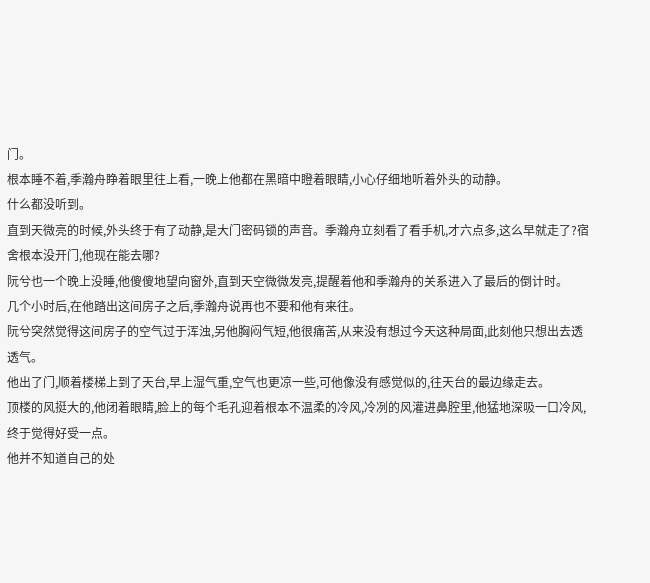门。
根本睡不着,季瀚舟睁着眼里往上看,一晚上他都在黑暗中瞪着眼睛,小心仔细地听着外头的动静。
什么都没听到。
直到天微亮的时候,外头终于有了动静,是大门密码锁的声音。季瀚舟立刻看了看手机,才六点多,这么早就走了?宿舍根本没开门,他现在能去哪?
阮兮也一个晚上没睡,他傻傻地望向窗外,直到天空微微发亮,提醒着他和季瀚舟的关系进入了最后的倒计时。
几个小时后,在他踏出这间房子之后,季瀚舟说再也不要和他有来往。
阮兮突然觉得这间房子的空气过于浑浊,另他胸闷气短,他很痛苦,从来没有想过今天这种局面,此刻他只想出去透透气。
他出了门,顺着楼梯上到了天台,早上湿气重,空气也更凉一些,可他像没有感觉似的,往天台的最边缘走去。
顶楼的风挺大的,他闭着眼睛,脸上的每个毛孔迎着根本不温柔的冷风,冷冽的风灌进鼻腔里,他猛地深吸一口冷风,终于觉得好受一点。
他并不知道自己的处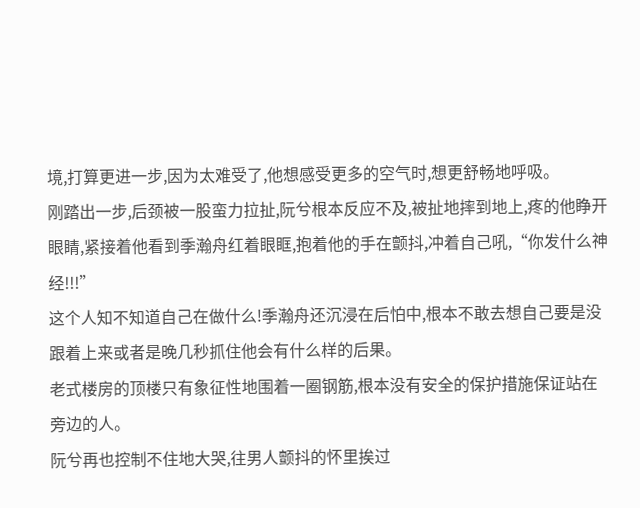境,打算更进一步,因为太难受了,他想感受更多的空气时,想更舒畅地呼吸。
刚踏出一步,后颈被一股蛮力拉扯,阮兮根本反应不及,被扯地摔到地上,疼的他睁开眼睛,紧接着他看到季瀚舟红着眼眶,抱着他的手在颤抖,冲着自己吼,“你发什么神经!!!”
这个人知不知道自己在做什么!季瀚舟还沉浸在后怕中,根本不敢去想自己要是没跟着上来或者是晚几秒抓住他会有什么样的后果。
老式楼房的顶楼只有象征性地围着一圈钢筋,根本没有安全的保护措施保证站在旁边的人。
阮兮再也控制不住地大哭,往男人颤抖的怀里挨过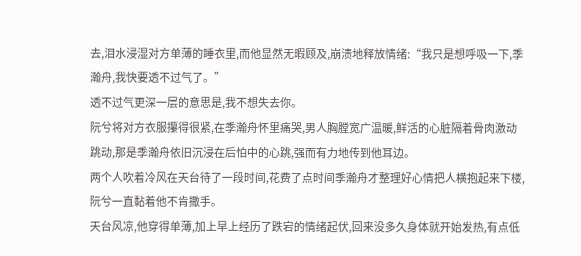去,泪水浸湿对方单薄的睡衣里,而他显然无暇顾及,崩溃地释放情绪:“我只是想呼吸一下,季瀚舟,我快要透不过气了。”
透不过气更深一层的意思是,我不想失去你。
阮兮将对方衣服攥得很紧,在季瀚舟怀里痛哭,男人胸膛宽广温暖,鲜活的心脏隔着骨肉激动跳动,那是季瀚舟依旧沉浸在后怕中的心跳,强而有力地传到他耳边。
两个人吹着冷风在天台待了一段时间,花费了点时间季瀚舟才整理好心情把人横抱起来下楼,阮兮一直黏着他不肯撒手。
天台风凉,他穿得单薄,加上早上经历了跌宕的情绪起伏,回来没多久身体就开始发热,有点低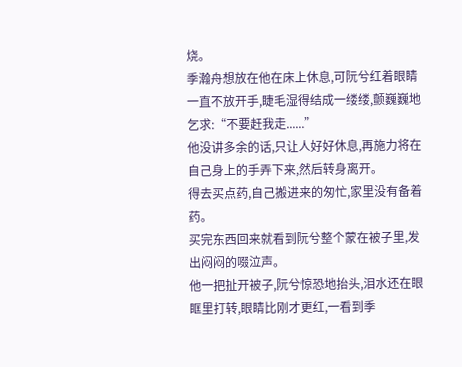烧。
季瀚舟想放在他在床上休息,可阮兮红着眼睛一直不放开手,睫毛湿得结成一缕缕,颤巍巍地乞求:“不要赶我走......”
他没讲多余的话,只让人好好休息,再施力将在自己身上的手弄下来,然后转身离开。
得去买点药,自己搬进来的匆忙,家里没有备着药。
买完东西回来就看到阮兮整个蒙在被子里,发出闷闷的啜泣声。
他一把扯开被子,阮兮惊恐地抬头,泪水还在眼眶里打转,眼睛比刚才更红,一看到季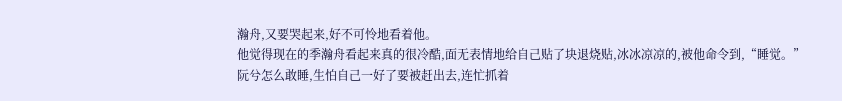瀚舟,又要哭起来,好不可怜地看着他。
他觉得现在的季瀚舟看起来真的很冷酷,面无表情地给自己贴了块退烧贴,冰冰凉凉的,被他命令到,“睡觉。”
阮兮怎么敢睡,生怕自己一好了要被赶出去,连忙抓着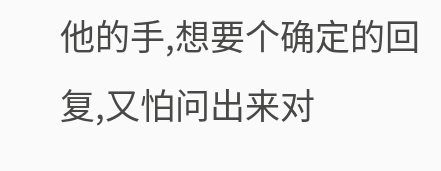他的手,想要个确定的回复,又怕问出来对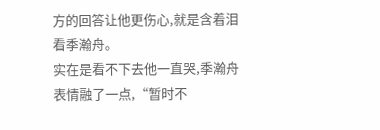方的回答让他更伤心,就是含着泪看季瀚舟。
实在是看不下去他一直哭,季瀚舟表情融了一点,“暂时不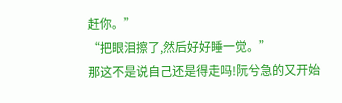赶你。”
“把眼泪擦了,然后好好睡一觉。”
那这不是说自己还是得走吗!阮兮急的又开始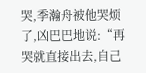哭,季瀚舟被他哭烦了,凶巴巴地说:“再哭就直接出去,自己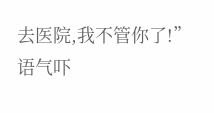去医院,我不管你了!”
语气吓